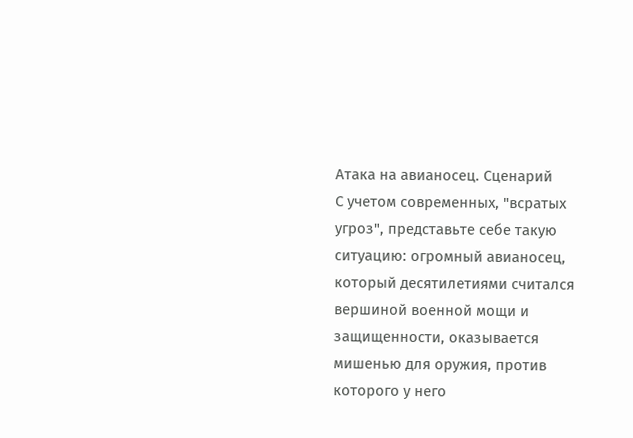Атака на авианосец. Сценарий
С учетом современных, "всратых угроз", представьте себе такую ситуацию: огромный авианосец, который десятилетиями считался вершиной военной мощи и защищенности, оказывается мишенью для оружия, против которого у него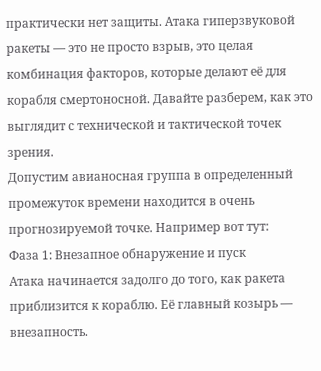практически нет защиты. Атака гиперзвуковой ракеты — это не просто взрыв, это целая комбинация факторов, которые делают её для корабля смертоносной. Давайте разберем, как это выглядит с технической и тактической точек зрения.
Допустим авианосная группа в определенный промежуток времени находится в очень прогнозируемой точке. Например вот тут:
Фаза 1: Внезапное обнаружение и пуск
Атака начинается задолго до того, как ракета приблизится к кораблю. Её главный козырь — внезапность.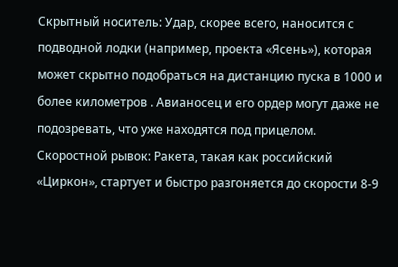Скрытный носитель: Удар, скорее всего, наносится с подводной лодки (например, проекта «Ясень»), которая может скрытно подобраться на дистанцию пуска в 1000 и более километров . Авианосец и его ордер могут даже не подозревать, что уже находятся под прицелом.
Скоростной рывок: Ракета, такая как российский «Циркон», стартует и быстро разгоняется до скорости 8-9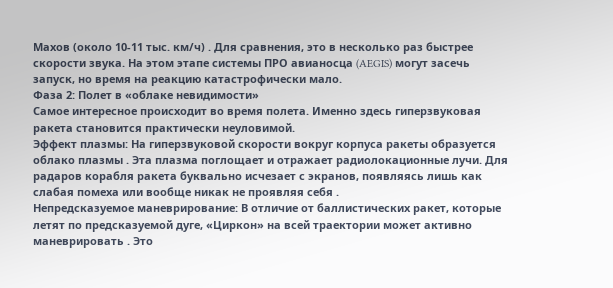Махов (около 10-11 тыс. км/ч) . Для сравнения, это в несколько раз быстрее скорости звука. На этом этапе системы ПРО авианосца (AEGIS) могут засечь запуск, но время на реакцию катастрофически мало.
Фаза 2: Полет в «облаке невидимости»
Самое интересное происходит во время полета. Именно здесь гиперзвуковая ракета становится практически неуловимой.
Эффект плазмы: На гиперзвуковой скорости вокруг корпуса ракеты образуется облако плазмы . Эта плазма поглощает и отражает радиолокационные лучи. Для радаров корабля ракета буквально исчезает с экранов, появляясь лишь как слабая помеха или вообще никак не проявляя себя .
Непредсказуемое маневрирование: В отличие от баллистических ракет, которые летят по предсказуемой дуге, «Циркон» на всей траектории может активно маневрировать . Это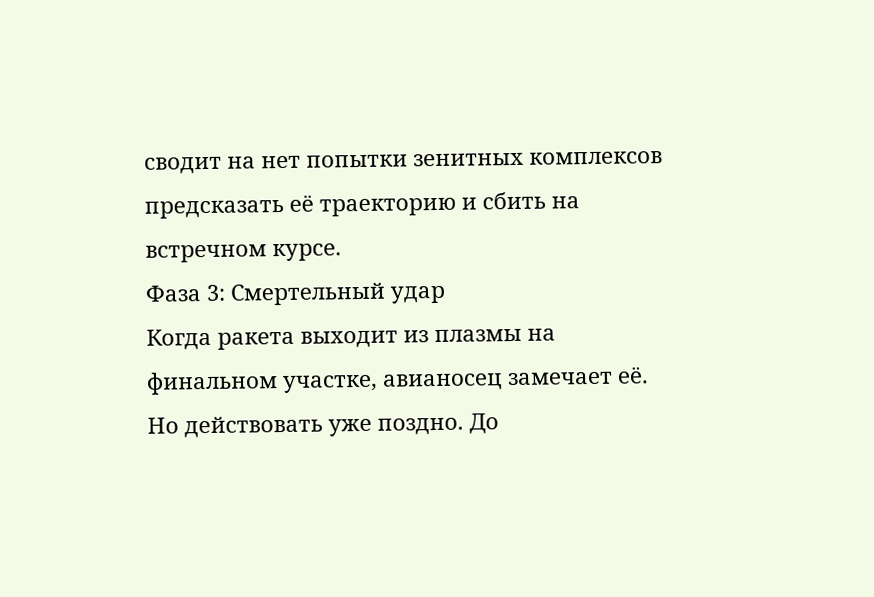сводит на нет попытки зенитных комплексов предсказать её траекторию и сбить на встречном курсе.
Фаза 3: Смертельный удар
Когда ракета выходит из плазмы на финальном участке, авианосец замечает её. Но действовать уже поздно. До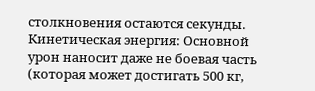столкновения остаются секунды.
Кинетическая энергия: Основной урон наносит даже не боевая часть (которая может достигать 500 кг,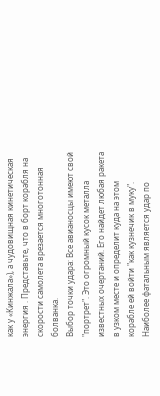как у «Кинжала»), а чудовищная кинетическая энергия . Представьте, что в борт корабля на скорости самолета врезается многотонная болванка.
Выбор точки удара: Все авианосцы имеют свой "портрет". Это огромный кусок металла известных очертаний. Его найдет любая ракета в узком месте и определит куда на этом корабле ей войти "как кузнечик в муку". Наиболее фатальным является удар по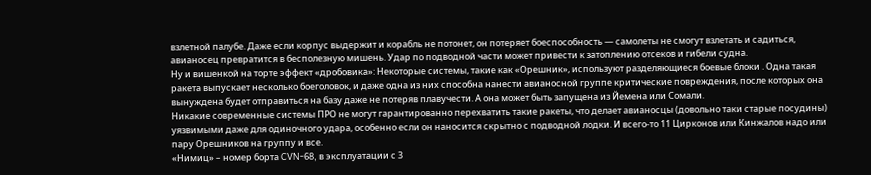взлетной палубе. Даже если корпус выдержит и корабль не потонет, он потеряет боеспособность — самолеты не смогут взлетать и садиться, авианосец превратится в бесполезную мишень. Удар по подводной части может привести к затоплению отсеков и гибели судна.
Ну и вишенкой на торте эффект «дробовика»: Некоторые системы, такие как «Орешник», используют разделяющиеся боевые блоки . Одна такая ракета выпускает несколько боеголовок, и даже одна из них способна нанести авианосной группе критические повреждения, после которых она вынуждена будет отправиться на базу даже не потеряв плавучести. А она может быть запущена из Йемена или Сомали.
Никакие современные системы ПРО не могут гарантированно перехватить такие ракеты, что делает авианосцы (довольно таки старые посудины) уязвимыми даже для одиночного удара, особенно если он наносится скрытно с подводной лодки. И всего-то 11 Цирконов или Кинжалов надо или пару Орешников на группу и все.
«Нимиц» – номер борта CVN-68, в эксплуатации с 3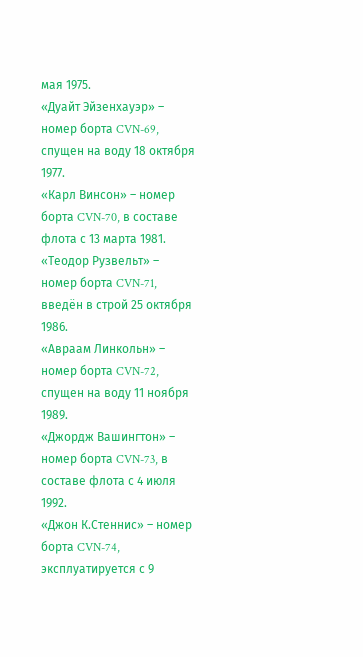мая 1975.
«Дуайт Эйзенхауэр» – номер борта CVN-69, спущен на воду 18 октября 1977.
«Карл Винсон» – номер борта CVN-70, в составе флота с 13 марта 1981.
«Теодор Рузвельт» – номер борта CVN-71, введён в строй 25 октября 1986.
«Авраам Линкольн» – номер борта CVN-72, спущен на воду 11 ноября 1989.
«Джордж Вашингтон» – номер борта CVN-73, в составе флота с 4 июля 1992.
«Джон К.Стеннис» – номер борта CVN-74, эксплуатируется с 9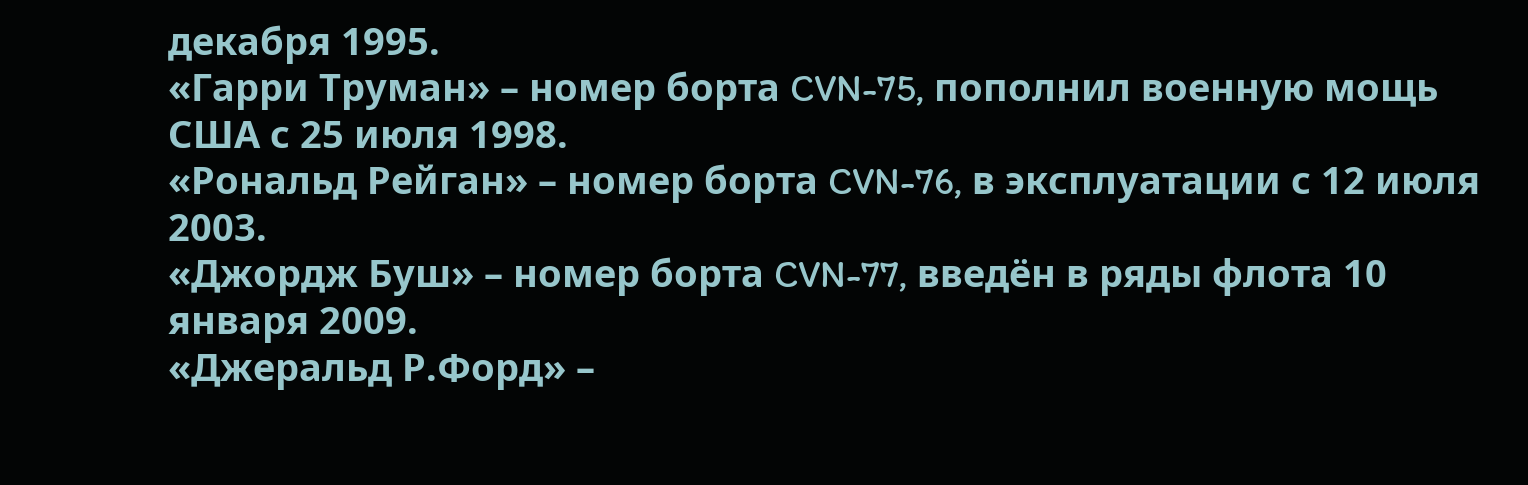декабря 1995.
«Гарри Труман» – номер борта CVN-75, пополнил военную мощь США с 25 июля 1998.
«Рональд Рейган» – номер борта CVN-76, в эксплуатации с 12 июля 2003.
«Джордж Буш» – номер борта CVN-77, введён в ряды флота 10 января 2009.
«Джеральд Р.Форд» –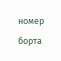номер борта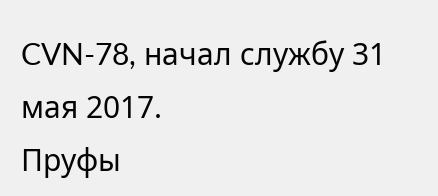CVN-78, начал службу 31 мая 2017.
Пруфы